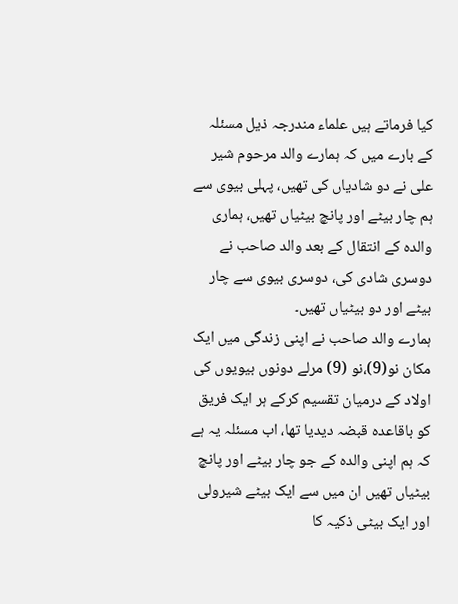کیا فرماتے ہیں علماء مندرجہ ذیل مسئلہ کے بارے میں کہ ہمارے والد مرحوم شیر علی نے دو شادیاں کی تھیں، پہلی بیوی سے ہم چار بیٹے اور پانچ بیٹیاں تھیں، ہماری والدہ کے انتقال کے بعد والد صاحب نے دوسری شادی کی، دوسری بیوی سے چار بیٹے اور دو بیٹیاں تھیں۔
ہمارے والد صاحب نے اپنی زندگی میں ایک مکان نو(9)،نو (9) مرلے دونوں بیویوں کی اولاد کے درمیان تقسیم کرکے ہر ایک فریق کو باقاعدہ قبضہ دیدیا تھا، اب مسئلہ یہ ہے کہ ہم اپنی والدہ کے جو چار بیٹے اور پانچ بیٹیاں تھیں ان میں سے ایک بیٹے شیرولی اور ایک بیٹی ذکیہ کا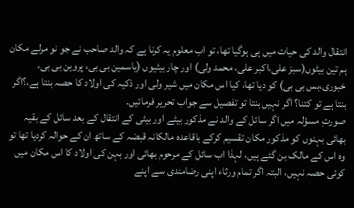انتقال والد کی حیات میں ہی ہوگیا تھا، تو اب معلوم یہ کرنا ہے کہ والد صاحب نے جو نو مرلے مکان ہم تین بیٹوں(سبز علی،اکبر علی، محمد ولی) اور چار بیٹیوں (یاسمین بی بی، پروین بی بی، خبوری،بس بی بی) کو دیا تھا، کیا اس مکان میں شیر ولی اور ذکیہ کی اولاد کا حصہ بنتا ہے،؟اگر بنتا ہے تو کتنا؟ اگر نہیں بنتا تو تفصیل سے جواب تحریر فرمائیں۔
صورتِ مسؤلہ میں اگر سائل کے والد نے مذکور بیٹے اور بیٹی کے انتقال کے بعد سائل کے بقیہ بھائی بہنوں کو مذکور مکان تقسیم کرکے باقاعدہ مالکانہ قبضہ کے ساتھ ان کے حوالہ کردیا تھا تو وہ اس کے مالک بن گئے ہیں، لہذا اب سائل کے مرحوم بھائی اور بہن کی اولاد کا اس مکان میں کوئی حصہ نہیں، البتہ اگر تمام ورثاء اپنی رضامندی سے اپنے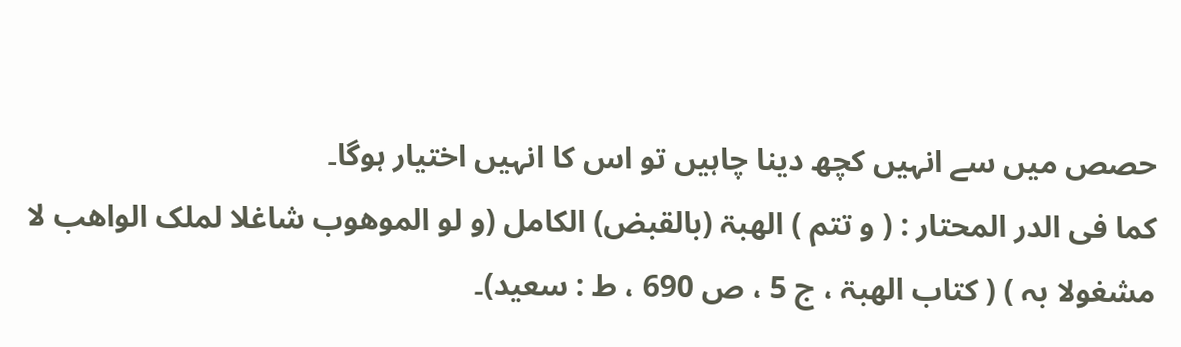حصص میں سے انہیں کچھ دینا چاہیں تو اس کا انہیں اختیار ہوگا۔
کما فی الدر المحتار : ( و تتم ) الھبۃ (بالقبض) الکامل (و لو الموھوب شاغلا لملک الواھب لا مشغولا بہ ) ( کتاب الھبۃ ، ج 5 ، ص 690 ، ط : سعید)۔